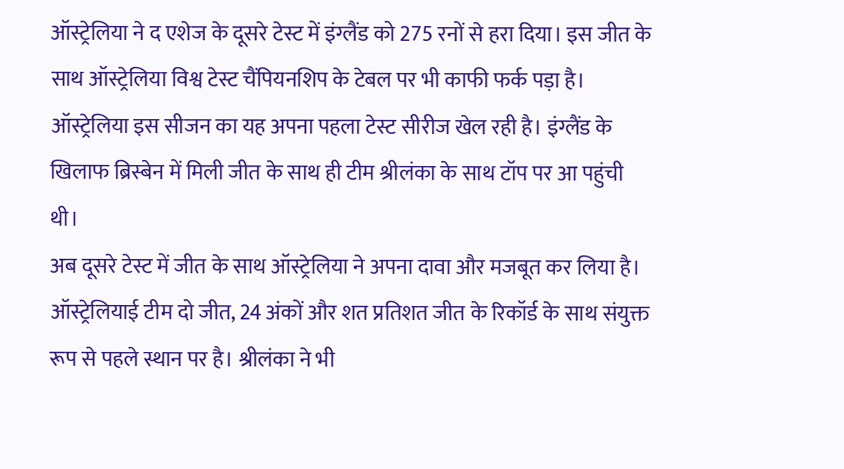ऑस्ट्रेलिया ने द एशेज के दूसरे टेस्ट में इंग्लैंड को 275 रनों से हरा दिया। इस जीत के साथ ऑस्ट्रेलिया विश्व टेस्ट चैंपियनशिप के टेबल पर भी काफी फर्क पड़ा है। ऑस्ट्रेलिया इस सीजन का यह अपना पहला टेस्ट सीरीज खेल रही है। इंग्लैंड के खिलाफ ब्रिस्बेन में मिली जीत के साथ ही टीम श्रीलंका के साथ टॉप पर आ पहुंची थी।
अब दूसरे टेस्ट में जीत के साथ ऑस्ट्रेलिया ने अपना दावा और मजबूत कर लिया है। ऑस्ट्रेलियाई टीम दो जीत, 24 अंकों और शत प्रतिशत जीत के रिकॉर्ड के साथ संयुक्त रूप से पहले स्थान पर है। श्रीलंका ने भी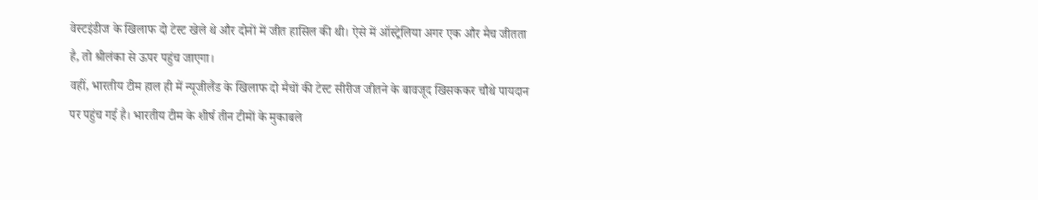वेस्टइंडीज के खिलाफ दो टेस्ट खेले थे और दोनों में जीत हासिल की थी। ऐसे में ऑस्ट्रेलिया अगर एक और मैच जीतता है, तो श्रीलंका से ऊपर पहुंच जाएगा।
वहीं, भारतीय टीम हाल ही में न्यूजीलैंड के खिलाफ दो मैचों की टेस्ट सीरीज जीतने के बावजूद खिसककर चौथे पायदान पर पहुंच गई है। भारतीय टीम के शीर्ष तीन टीमों के मुकाबले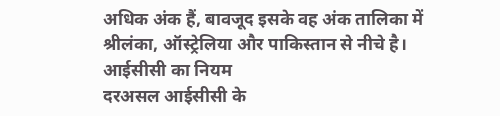अधिक अंक हैं, बावजूद इसके वह अंक तालिका में श्रीलंका, ऑस्ट्रेलिया और पाकिस्तान से नीचे है।
आईसीसी का नियम
दरअसल आईसीसी के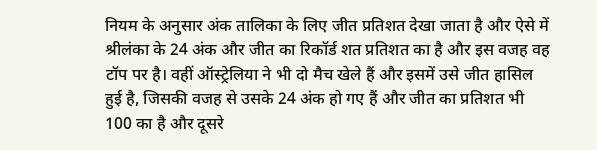नियम के अनुसार अंक तालिका के लिए जीत प्रतिशत देखा जाता है और ऐसे में श्रीलंका के 24 अंक और जीत का रिकॉर्ड शत प्रतिशत का है और इस वजह वह टॉप पर है। वहीं ऑस्ट्रेलिया ने भी दो मैच खेले हैं और इसमें उसे जीत हासिल हुई है, जिसकी वजह से उसके 24 अंक हो गए हैं और जीत का प्रतिशत भी 100 का है और दूसरे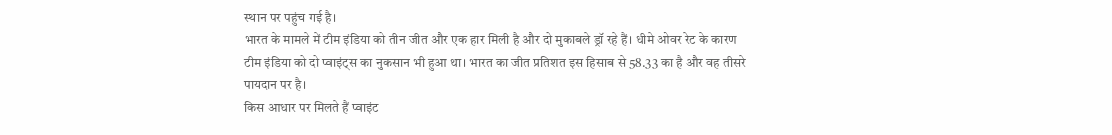स्थान पर पहुंच गई है।
भारत के मामले में टीम इंडिया को तीन जीत और एक हार मिली है और दो मुकाबले ड्रॉ रहे हैं। धीमे ओवर रेट के कारण टीम इंडिया को दो प्वाइंट्स का नुकसान भी हुआ था। भारत का जीत प्रतिशत इस हिसाब से 58.33 का है और वह तीसरे पायदान पर है।
किस आधार पर मिलते हैं प्वाइंट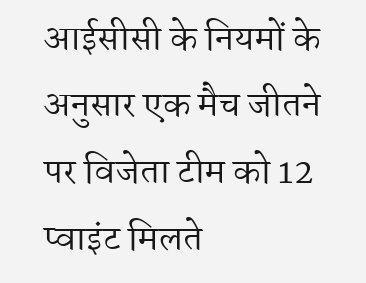आईसीसी के नियमों के अनुसार एक मैच जीतने पर विजेता टीम को 12 प्वाइंट मिलते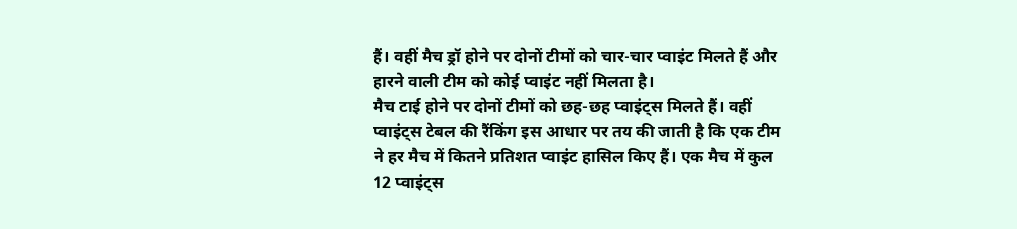हैं। वहीं मैच ड्रॉ होने पर दोनों टीमों को चार-चार प्वाइंट मिलते हैं और हारने वाली टीम को कोई प्वाइंट नहीं मिलता है।
मैच टाई होने पर दोनों टीमों को छह-छह प्वाइंट्स मिलते हैं। वहीं प्वाइंट्स टेबल की रैंकिंग इस आधार पर तय की जाती है कि एक टीम ने हर मैच में कितने प्रतिशत प्वाइंट हासिल किए हैं। एक मैच में कुल 12 प्वाइंट्स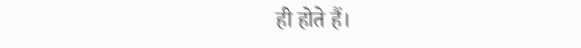ही होते हैं।